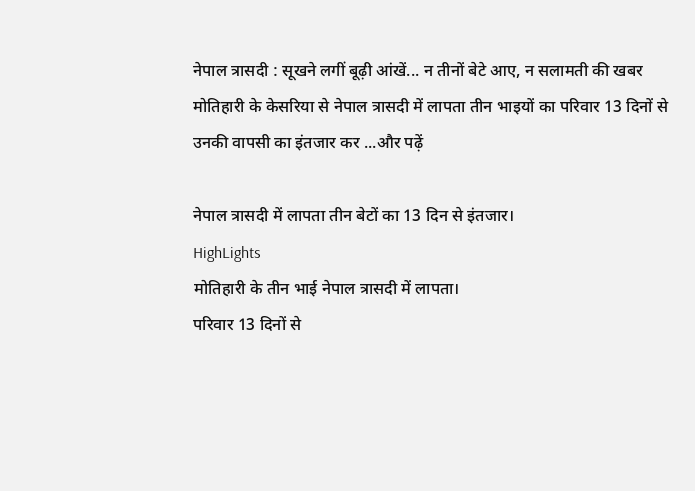नेपाल त्रासदी : सूखने लगीं बूढ़ी आंखें... न तीनों बेटे आए, न सलामती की खबर
मोतिहारी के केसरिया से नेपाल त्रासदी में लापता तीन भाइयों का परिवार 13 दिनों से उनकी वापसी का इंतजार कर ...और पढ़ें

नेपाल त्रासदी में लापता तीन बेटों का 13 दिन से इंतजार।
HighLights
मोतिहारी के तीन भाई नेपाल त्रासदी में लापता।
परिवार 13 दिनों से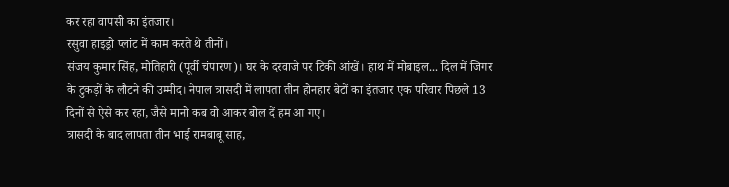कर रहा वापसी का इंतजार।
रसुवा हाइड्रो प्लांट में काम करते थे तीनों।
संजय कुमार सिंह, मोतिहारी (पूर्वी चंपारण)। घर के दरवाजे पर टिकी आंखें। हाथ में मोबाइल... दिल में जिगर के टुकड़ों के लौटने की उम्मीद। नेपाल त्रासदी में लापता तीन होनहार बेटों का इंतजार एक परिवार पिछले 13 दिनों से ऐसे कर रहा, जैसे मानो कब वो आकर बोल दें हम आ गए।
त्रासदी के बाद लापता तीन भाई रामबाबू साह,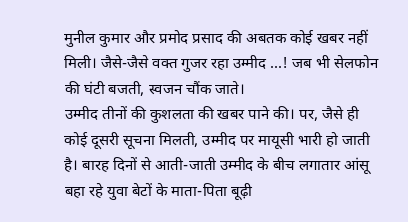मुनील कुमार और प्रमोद प्रसाद की अबतक कोई खबर नहीं मिली। जैसे-जैसे वक्त गुजर रहा उम्मीद ...! जब भी सेलफोन की घंटी बजती, स्वजन चौंक जाते।
उम्मीद तीनों की कुशलता की खबर पाने की। पर, जैसे ही कोई दूसरी सूचना मिलती, उम्मीद पर मायूसी भारी हो जाती है। बारह दिनों से आती-जाती उम्मीद के बीच लगातार आंसू बहा रहे युवा बेटों के माता-पिता बूढ़ी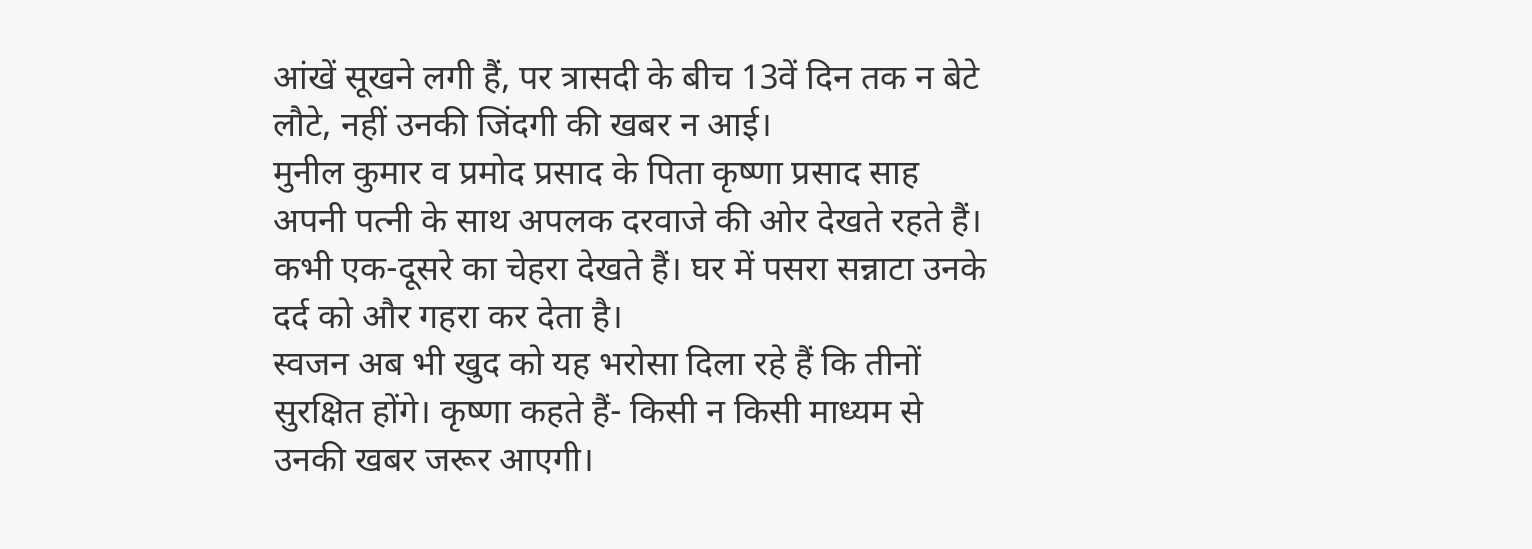आंखें सूखने लगी हैं, पर त्रासदी के बीच 13वें दिन तक न बेटे लौटे, नहीं उनकी जिंदगी की खबर न आई।
मुनील कुमार व प्रमोद प्रसाद के पिता कृष्णा प्रसाद साह अपनी पत्नी के साथ अपलक दरवाजे की ओर देखते रहते हैं। कभी एक-दूसरे का चेहरा देखते हैं। घर में पसरा सन्नाटा उनके दर्द को और गहरा कर देता है।
स्वजन अब भी खुद को यह भरोसा दिला रहे हैं कि तीनों सुरक्षित होंगे। कृष्णा कहते हैं- किसी न किसी माध्यम से उनकी खबर जरूर आएगी।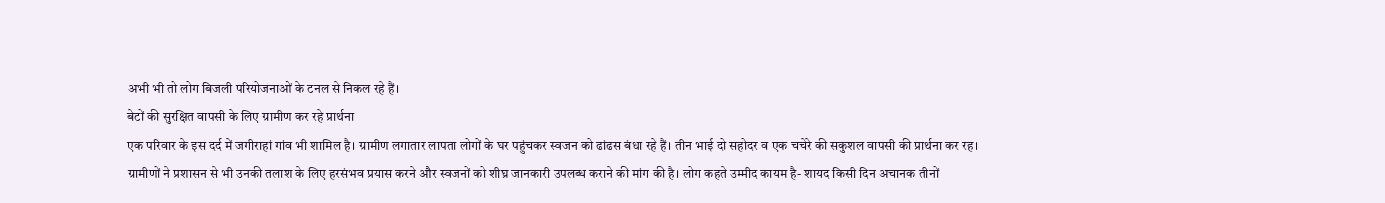अभी भी तो लोग बिजली परियोजनाओं के टनल से निकल रहे हैं।
बेटों की सुरक्षित वापसी के लिए ग्रामीण कर रहे प्रार्थना
एक परिवार के इस दर्द में जगीराहां गांव भी शामिल है। ग्रामीण लगातार लापता लोगों के घर पहुंचकर स्वजन को ढांढस बंधा रहे हैं। तीन भाई दो सहोदर व एक चचेरे की सकुशल वापसी की प्रार्थना कर रह।
ग्रामीणों ने प्रशासन से भी उनकी तलाश के लिए हरसंभव प्रयास करने और स्वजनों को शीघ्र जानकारी उपलब्ध कराने की मांग की है। लोग कहते उम्मीद कायम है- शायद किसी दिन अचानक तीनों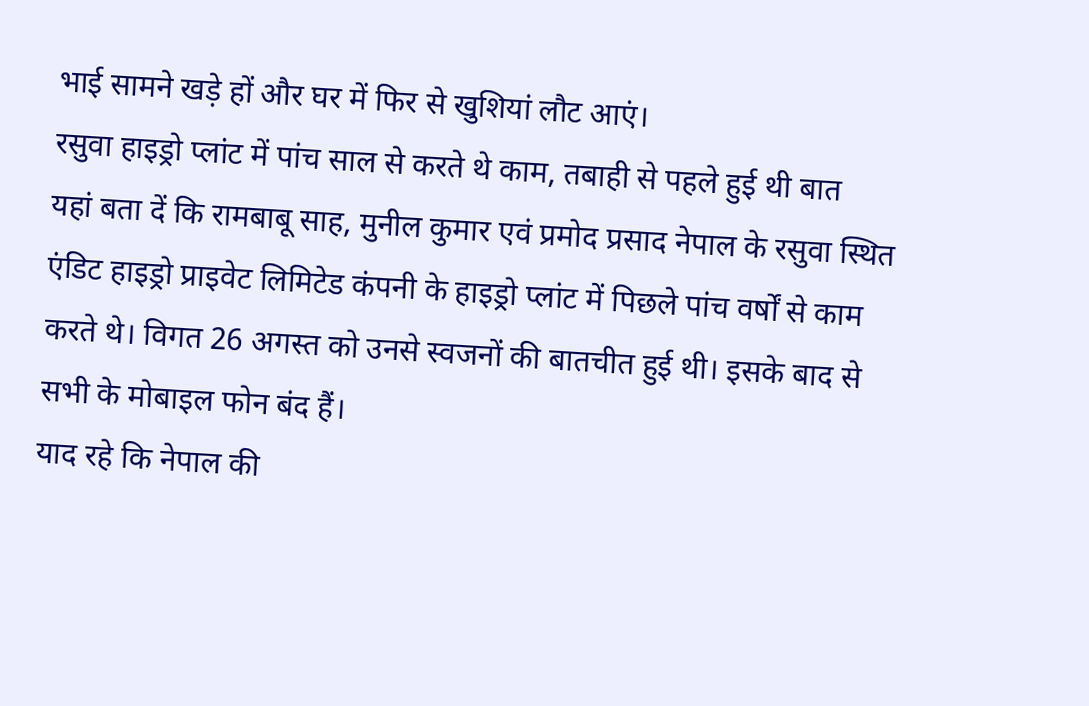भाई सामने खड़े हों और घर में फिर से खुशियां लौट आएं।
रसुवा हाइड्रो प्लांट में पांच साल से करते थे काम, तबाही से पहले हुई थी बात
यहां बता दें कि रामबाबू साह, मुनील कुमार एवं प्रमोद प्रसाद नेपाल के रसुवा स्थित एंडिट हाइड्रो प्राइवेट लिमिटेड कंपनी के हाइड्रो प्लांट में पिछले पांच वर्षों से काम करते थे। विगत 26 अगस्त को उनसे स्वजनों की बातचीत हुई थी। इसके बाद से सभी के मोबाइल फोन बंद हैं।
याद रहे कि नेपाल की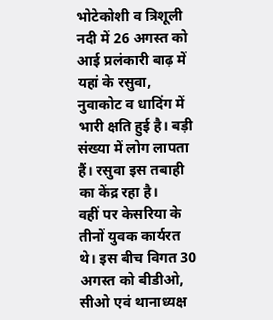भोटेकोशी व त्रिशूली नदी में 26 अगस्त को आई प्रलंकारी बाढ़ में यहां के रसुवा, नुवाकोट व धादिंग में भारी क्षति हुई है। बड़ी संख्या में लोग लापता हैं। रसुवा इस तबाही का केंद्र रहा है।
वहीं पर केसरिया के तीनों युवक कार्यरत थे। इस बीच विगत 30 अगस्त को बीडीओ, सीओ एवं थानाध्यक्ष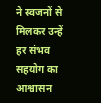ने स्वजनों से मिलकर उन्हें हर संभव सहयोग का आश्वासन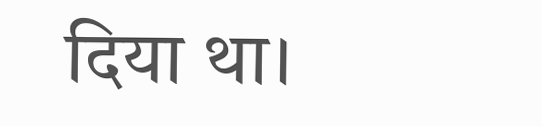दिया था।